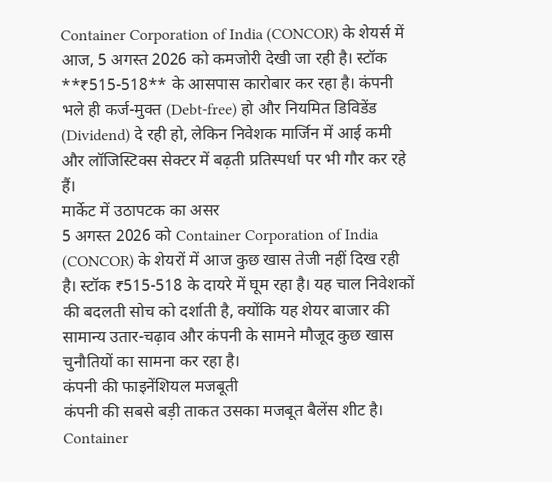Container Corporation of India (CONCOR) के शेयर्स में आज, 5 अगस्त 2026 को कमजोरी देखी जा रही है। स्टॉक **₹515-518** के आसपास कारोबार कर रहा है। कंपनी भले ही कर्ज-मुक्त (Debt-free) हो और नियमित डिविडेंड (Dividend) दे रही हो, लेकिन निवेशक मार्जिन में आई कमी और लॉजिस्टिक्स सेक्टर में बढ़ती प्रतिस्पर्धा पर भी गौर कर रहे हैं।
मार्केट में उठापटक का असर
5 अगस्त 2026 को Container Corporation of India (CONCOR) के शेयरों में आज कुछ खास तेजी नहीं दिख रही है। स्टॉक ₹515-518 के दायरे में घूम रहा है। यह चाल निवेशकों की बदलती सोच को दर्शाती है, क्योंकि यह शेयर बाजार की सामान्य उतार-चढ़ाव और कंपनी के सामने मौजूद कुछ खास चुनौतियों का सामना कर रहा है।
कंपनी की फाइनेंशियल मजबूती
कंपनी की सबसे बड़ी ताकत उसका मजबूत बैलेंस शीट है। Container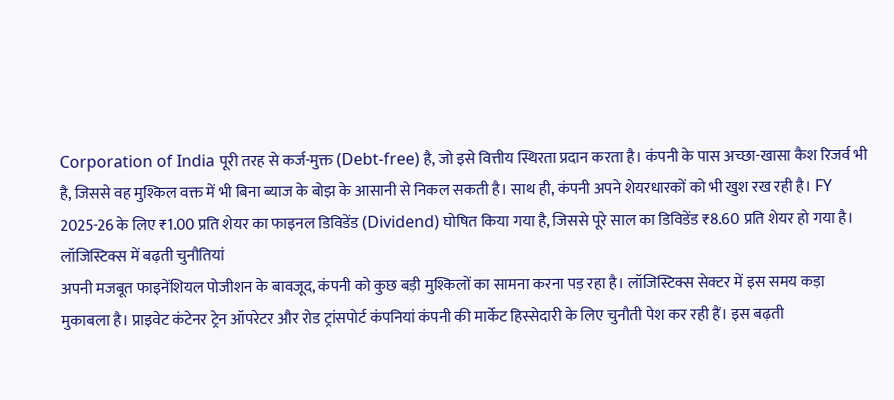Corporation of India पूरी तरह से कर्ज-मुक्त (Debt-free) है, जो इसे वित्तीय स्थिरता प्रदान करता है। कंपनी के पास अच्छा-खासा कैश रिजर्व भी है, जिससे वह मुश्किल वक्त में भी बिना ब्याज के बोझ के आसानी से निकल सकती है। साथ ही, कंपनी अपने शेयरधारकों को भी खुश रख रही है। FY 2025-26 के लिए ₹1.00 प्रति शेयर का फाइनल डिविडेंड (Dividend) घोषित किया गया है, जिससे पूरे साल का डिविडेंड ₹8.60 प्रति शेयर हो गया है।
लॉजिस्टिक्स में बढ़ती चुनौतियां
अपनी मजबूत फाइनेंशियल पोजीशन के बावजूद, कंपनी को कुछ बड़ी मुश्किलों का सामना करना पड़ रहा है। लॉजिस्टिक्स सेक्टर में इस समय कड़ा मुकाबला है। प्राइवेट कंटेनर ट्रेन ऑपरेटर और रोड ट्रांसपोर्ट कंपनियां कंपनी की मार्केट हिस्सेदारी के लिए चुनौती पेश कर रही हैं। इस बढ़ती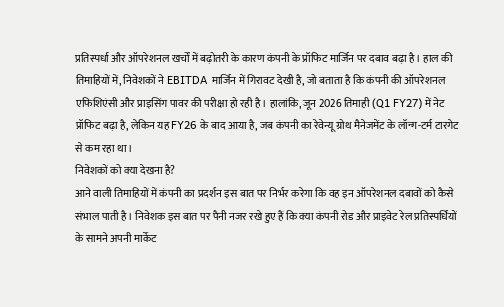प्रतिस्पर्धा और ऑपरेशनल खर्चों में बढ़ोतरी के कारण कंपनी के प्रॉफिट मार्जिन पर दबाव बढ़ा है। हाल की तिमाहियों में, निवेशकों ने EBITDA मार्जिन में गिरावट देखी है, जो बताता है कि कंपनी की ऑपरेशनल एफिशिएंसी और प्राइसिंग पावर की परीक्षा हो रही है। हालांकि, जून 2026 तिमाही (Q1 FY27) में नेट प्रॉफिट बढ़ा है, लेकिन यह FY26 के बाद आया है, जब कंपनी का रेवेन्यू ग्रोथ मैनेजमेंट के लॉन्ग-टर्म टारगेट से कम रहा था।
निवेशकों को क्या देखना है?
आने वाली तिमाहियों में कंपनी का प्रदर्शन इस बात पर निर्भर करेगा कि वह इन ऑपरेशनल दबावों को कैसे संभाल पाती है। निवेशक इस बात पर पैनी नजर रखे हुए हैं कि क्या कंपनी रोड और प्राइवेट रेल प्रतिस्पर्धियों के सामने अपनी मार्केट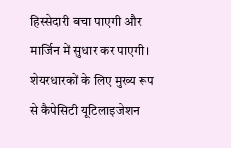हिस्सेदारी बचा पाएगी और मार्जिन में सुधार कर पाएगी। शेयरधारकों के लिए मुख्य रूप से कैपेसिटी यूटिलाइजेशन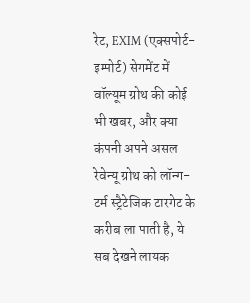रेट, EXIM (एक्सपोर्ट-इम्पोर्ट) सेगमेंट में वॉल्यूम ग्रोथ की कोई भी खबर, और क्या कंपनी अपने असल रेवेन्यू ग्रोथ को लॉन्ग-टर्म स्ट्रैटेजिक टारगेट के करीब ला पाती है, ये सब देखने लायक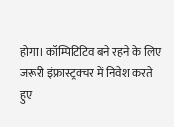होगा। कॉम्पिटिटिव बने रहने के लिए जरूरी इंफ्रास्ट्रक्चर में निवेश करते हुए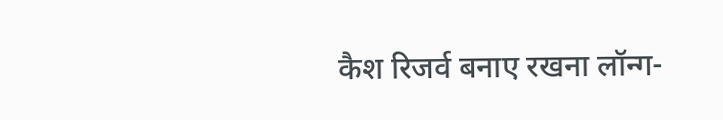कैश रिजर्व बनाए रखना लॉन्ग-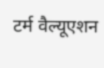टर्म वैल्यूएशन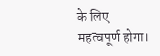के लिए महत्वपूर्ण होगा।